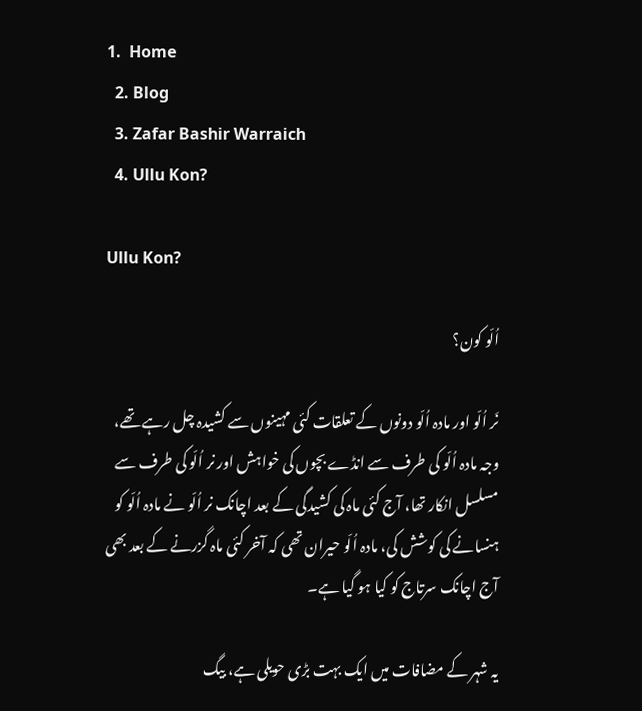1.  Home
  2. Blog
  3. Zafar Bashir Warraich
  4. Ullu Kon?

Ullu Kon?

اُلّو کون؟

نَر اُلّو اور مادہ اُلّو دونوں کے تعلقات کئی مہینوں سے کشیدہ چل رہے تھے، وجہ مادہ اُلّو کی طرف سے انڈے بچوں کی خواہش اور نر اُلّو کی طرف سے مسلسل انکار تھا، آج کئی ماہ کی کشیدگی کے بعد اچانک نر اُلّو نے مادہ اُلّو کو ہنسانے کی کوشش کی، مادہ اُلّو حیران تھی کہ آخر کئی ماہ گزرنے کے بعد بھی آج اچانک سرتاج کو کیا ہو گیا ہے۔

یہ شہر کے مضافات میں ایک بہت بڑی حویلی ہے، بیگ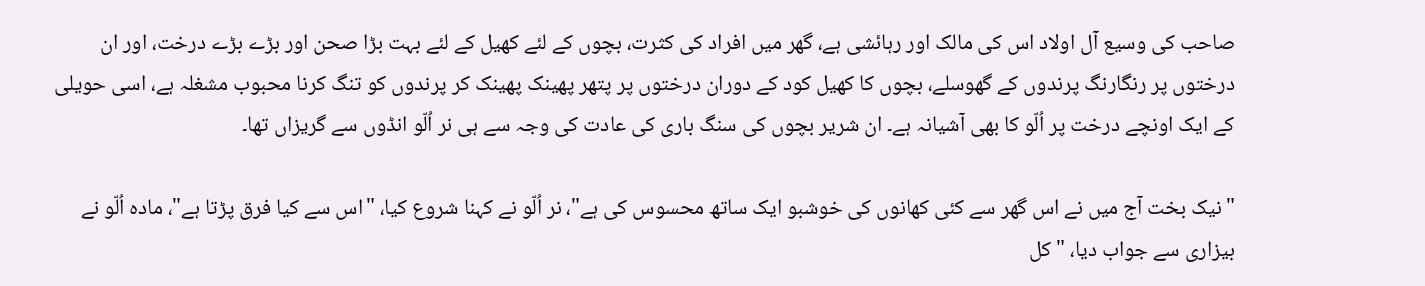صاحب کی وسیع آل اولاد اس کی مالک اور رہائشی ہے، گھر میں افراد کی کثرت، بچوں کے لئے کھیل کے لئے بہت بڑا صحن اور بڑے بڑے درخت، اور ان درختوں پر رنگارنگ پرندوں کے گھوسلے، بچوں کا کھیل کود کے دوران درختوں پر پتھر پھینک پھینک کر پرندوں کو تنگ کرنا محبوب مشغلہ ہے، اسی حویلی کے ایک اونچے درخت پر اُلّو کا بھی آشیانہ ہے۔ ان شریر بچوں کی سنگ باری کی عادت کی وجہ سے ہی نر اُلّو انڈوں سے گریزاں تھا۔

"نیک بخت آج میں نے اس گھر سے کئی کھانوں کی خوشبو ایک ساتھ محسوس کی ہے"، نر اُلّو نے کہنا شروع کیا، "اس سے کیا فرق پڑتا ہے"، مادہ اُلّو نے بیزاری سے جواب دیا، "کل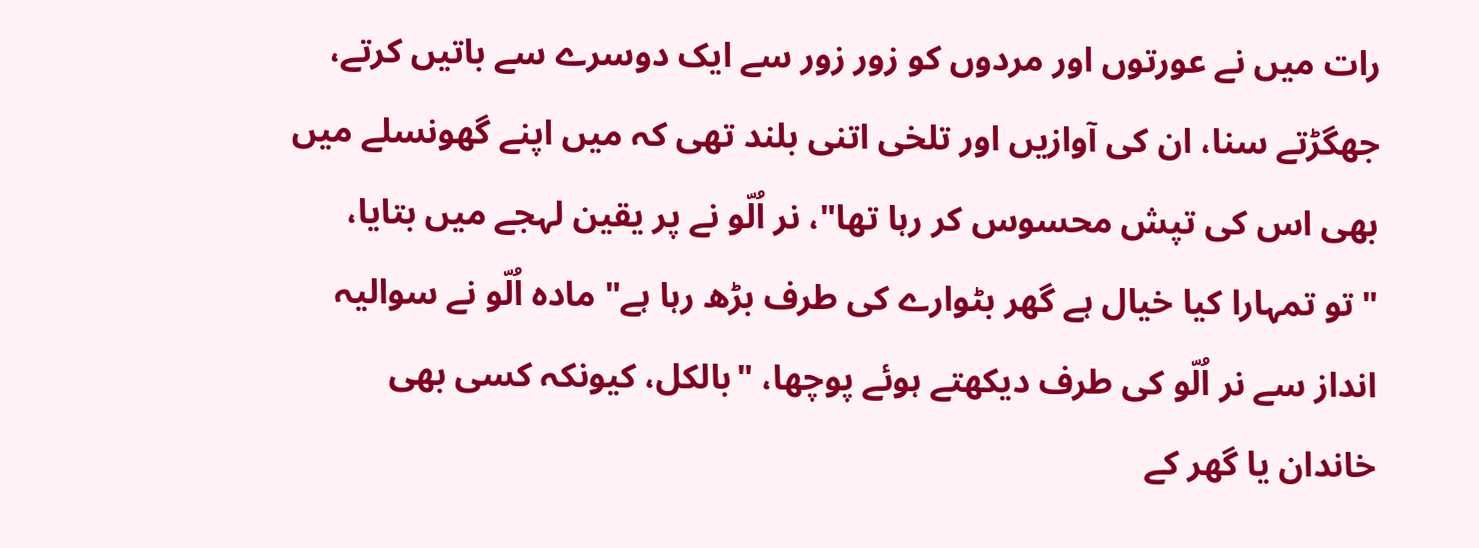رات میں نے عورتوں اور مردوں کو زور زور سے ایک دوسرے سے باتیں کرتے، جھگڑتے سنا، ان کی آوازیں اور تلخی اتنی بلند تھی کہ میں اپنے گھونسلے میں بھی اس کی تپش محسوس کر رہا تھا"، نر اُلّو نے پر یقین لہجے میں بتایا، "تو تمہارا کیا خیال ہے گھر بٹوارے کی طرف بڑھ رہا ہے" مادہ اُلّو نے سوالیہ انداز سے نر اُلّو کی طرف دیکھتے ہوئے پوچھا، "بالکل، کیونکہ کسی بھی خاندان یا گھر کے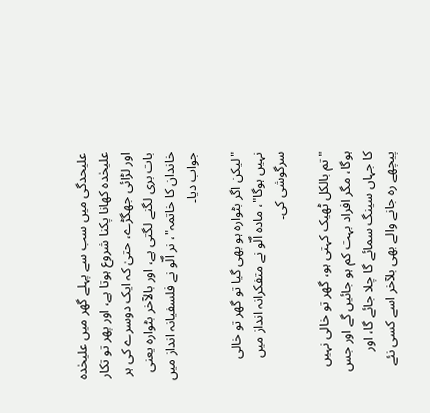علیحدگی میں سب سے پہلے گھر میں علیحٰدہ علیحٰدہ کھانا پکنا شروع ہوتا ہے، اور پھر تو تکار اور لڑائی جھگڑے، حتیٰ کہ ایک دوسرے کی ہر بات بری لگنے لگتی ہے، اور بالآخر بٹوارہ یعنی خاندان کا خاتمہ"، نر اُلّو نے فلسفیانہ انداز میں جواب دیا۔

"لیکن اگر بٹوارہ ہو بھی گیا تو گھر تو خالی نہیں ہوگا"، مادہ اُلّو نے متفکرانہ انداز میں سرگوشی کی۔

"تم بالکل ٹھیک کہتی ہو، گھر تو خالی نہیں ہوگا، مگر افراد بہت کم ہو جائیں گے اور جس کا جہاں سینگ سمائے گا چلا جائے گا، اور پیچھے رہ جانے والے بھی بلآخر اسے کسی نئے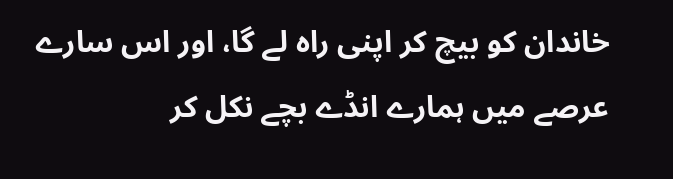خاندان کو بیچ کر اپنی راہ لے گا، اور اس سارے عرصے میں ہمارے انڈے بچے نکل کر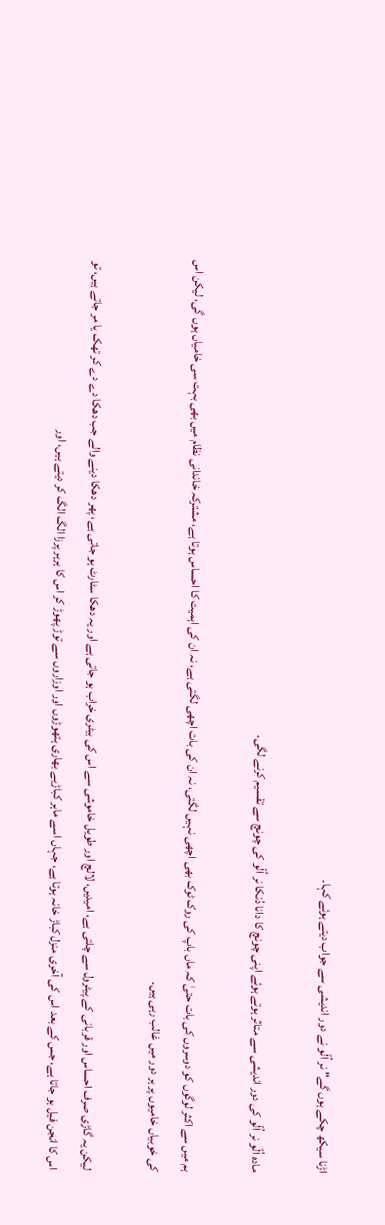اڑنا سیکھ چکے ہوں گے" نر اُلّو نے دور اندیشی سے جواب دیتے ہوئے کہا۔

مادہ اُلّو نر اُلّو کی دور اندیشی سے متاثر ہوتے ہوئے اپنی چونچ کا دانا دُنکا نر اُلّو کی چونچ سے تقسیم کرنے لگی۔

ہم میں سے اکثر لوگوں کو دوسروں کی بات حتیٰ کہ ماں باپ کی روک ٹوک بھی اچھی نہیں لگتی، نہ ان کی بات اچھی لگتی ہے، نہ ان کی اہمیت کا احساس ہوتا ہے، مشترکہ خاندانی نظام میں بھی بہت سی خامیاں ہوں گی، لیکن اس کی خوبیاں خامیوں پر ہر دور میں غالب رہی ہیں۔

لیکن یہ گاڑی صرف احساس اور قربانی کے پیٹرول سے چلتی ہے، امیدیں، لالچ اور طویل خاموشی سے اس کی بیٹری خراب ہو جاتی ہے اور یہ دھکا سٹارٹ ہو جاتی ہے، پھر دھکا دینے والے جب دھکا دے دے کر تھک یا مر جاتے ہیں، تو اس کا انجن فیل ہو جاتا ہے، جس کے بعد اس کی آخری منزل کباڑ خانہ ہوتا ہے، جہاں اسے ماہر کباڑیے بھاری ہتھوڑوں اور اوزاروں سے توڑ پھوڑ کر اس کا ہرہر پرزا الگ الگ کر دیتے ہیں، اور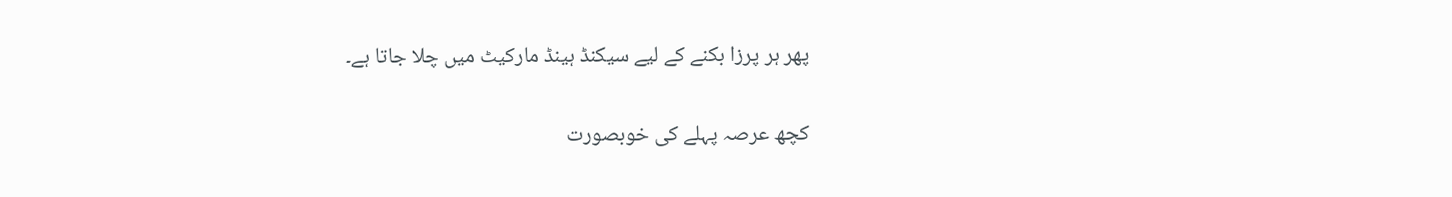پھر ہر پرزا بکنے کے لیے سیکنڈ ہینڈ مارکیٹ میں چلا جاتا ہے۔

کچھ عرصہ پہلے کی خوبصورت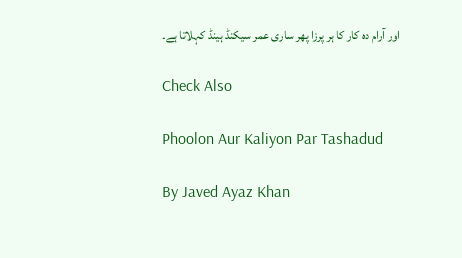اور آرام دہ کار کا ہر پرزا پھر ساری عمر سیکنڈ ہینڈ کہلاتا ہے۔

Check Also

Phoolon Aur Kaliyon Par Tashadud

By Javed Ayaz Khan